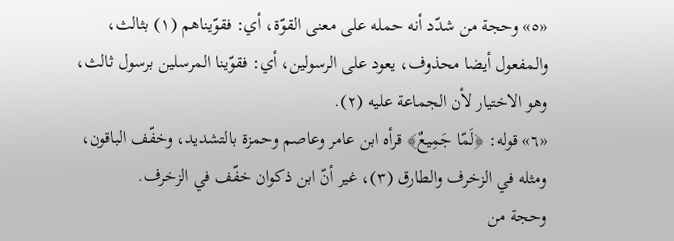«٥» وحجة من شدّد أنه حمله على معنى القوّة، أي: فقوّيناهم (١) بثالث، والمفعول أيضا محذوف، يعود على الرسولين، أي: فقوّينا المرسلين برسول ثالث، وهو الاختيار لأن الجماعة عليه (٢).
«٦» قوله: ﴿لَمّا جَمِيعٌ﴾ قرأه ابن عامر وعاصم وحمزة بالتشديد، وخفّف الباقون، ومثله في الزخرف والطارق (٣)، غير أنّ ابن ذكوان خفّف في الزخرف.
وحجة من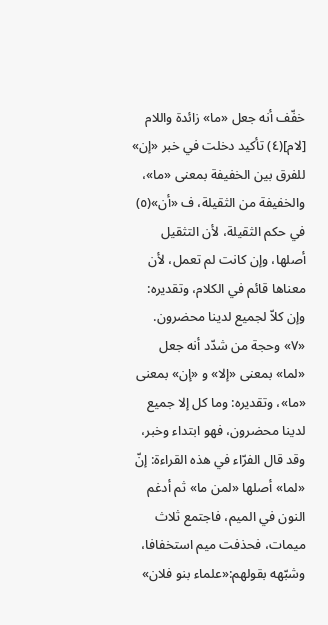خفّف أنه جعل «ما» زائدة واللام [لام](٤) تأكيد دخلت في خبر «إن» للفرق بين الخفيفة بمعنى «ما»، والخفيفة من الثقيلة، ف «أن»(٥) في حكم الثقيلة، لأن التثقيل أصلها، وإن كانت لم تعمل، لأن معناها قائم في الكلام، وتقديره: وإن كلاّ لجميع لدينا محضرون.
«٧» وحجة من شدّد أنه جعل «لما» بمعنى «إلا» و «إن» بمعنى «ما»، وتقديره: وما كل إلا جميع لدينا محضرون، فهو ابتداء وخبر، وقد قال الفرّاء في هذه القراءة: إنّ «لما» أصلها «لمن ما» ثم أدغم النون في الميم، فاجتمع ثلاث ميمات، فحذفت ميم استخفافا، وشبّهه بقولهم:«علماء بنو فلان»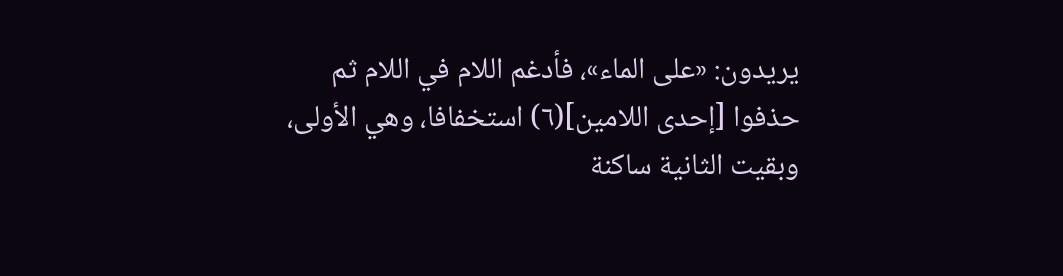يريدون: «على الماء»، فأدغم اللام في اللام ثم حذفوا [إحدى اللامين](٦) استخفافا، وهي الأولى، وبقيت الثانية ساكنة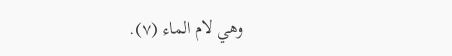وهي لام الماء (٧).